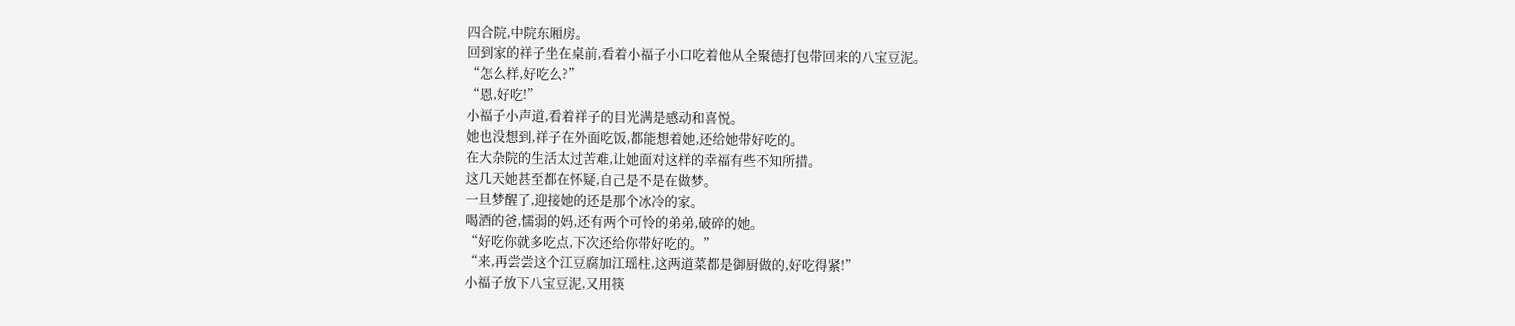四合院,中院东厢房。
回到家的祥子坐在桌前,看着小福子小口吃着他从全聚德打包带回来的八宝豆泥。
“怎么样,好吃么?”
“恩,好吃!”
小福子小声道,看着祥子的目光满是感动和喜悦。
她也没想到,祥子在外面吃饭,都能想着她,还给她带好吃的。
在大杂院的生活太过苦难,让她面对这样的幸福有些不知所措。
这几天她甚至都在怀疑,自己是不是在做梦。
一旦梦醒了,迎接她的还是那个冰冷的家。
喝酒的爸,懦弱的妈,还有两个可怜的弟弟,破碎的她。
“好吃你就多吃点,下次还给你带好吃的。”
“来,再尝尝这个江豆腐加江瑶柱,这两道菜都是御厨做的,好吃得紧!”
小福子放下八宝豆泥,又用筷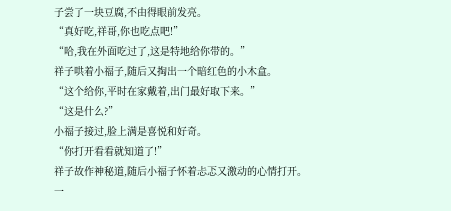子尝了一块豆腐,不由得眼前发亮。
“真好吃,祥哥,你也吃点吧!”
“哈,我在外面吃过了,这是特地给你带的。”
祥子哄着小福子,随后又掏出一个暗红色的小木盒。
“这个给你,平时在家戴着,出门最好取下来。”
“这是什么?”
小福子接过,脸上满是喜悦和好奇。
“你打开看看就知道了!”
祥子故作神秘道,随后小福子怀着忐忑又激动的心情打开。
一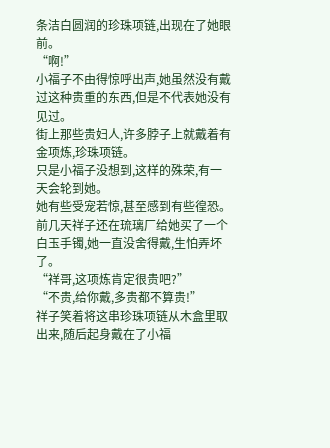条洁白圆润的珍珠项链,出现在了她眼前。
“啊!”
小福子不由得惊呼出声,她虽然没有戴过这种贵重的东西,但是不代表她没有见过。
街上那些贵妇人,许多脖子上就戴着有金项炼,珍珠项链。
只是小福子没想到,这样的殊荣,有一天会轮到她。
她有些受宠若惊,甚至感到有些徨恐。
前几天祥子还在琉璃厂给她买了一个白玉手镯,她一直没舍得戴,生怕弄坏了。
“祥哥,这项炼肯定很贵吧?”
“不贵,给你戴,多贵都不算贵!”
祥子笑着将这串珍珠项链从木盒里取出来,随后起身戴在了小福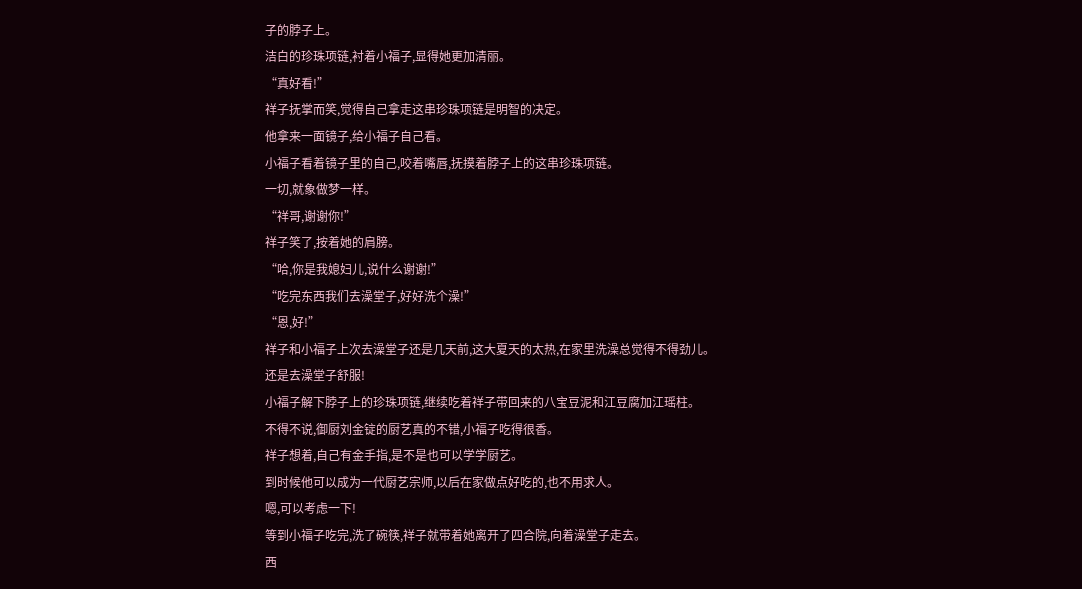子的脖子上。
洁白的珍珠项链,衬着小福子,显得她更加清丽。
“真好看!”
祥子抚掌而笑,觉得自己拿走这串珍珠项链是明智的决定。
他拿来一面镜子,给小福子自己看。
小福子看着镜子里的自己,咬着嘴唇,抚摸着脖子上的这串珍珠项链。
一切,就象做梦一样。
“祥哥,谢谢你!”
祥子笑了,按着她的肩膀。
“哈,你是我媳妇儿,说什么谢谢!”
“吃完东西我们去澡堂子,好好洗个澡!”
“恩,好!”
祥子和小福子上次去澡堂子还是几天前,这大夏天的太热,在家里洗澡总觉得不得劲儿。
还是去澡堂子舒服!
小福子解下脖子上的珍珠项链,继续吃着祥子带回来的八宝豆泥和江豆腐加江瑶柱。
不得不说,御厨刘金锭的厨艺真的不错,小福子吃得很香。
祥子想着,自己有金手指,是不是也可以学学厨艺。
到时候他可以成为一代厨艺宗师,以后在家做点好吃的,也不用求人。
嗯,可以考虑一下!
等到小福子吃完,洗了碗筷,祥子就带着她离开了四合院,向着澡堂子走去。
西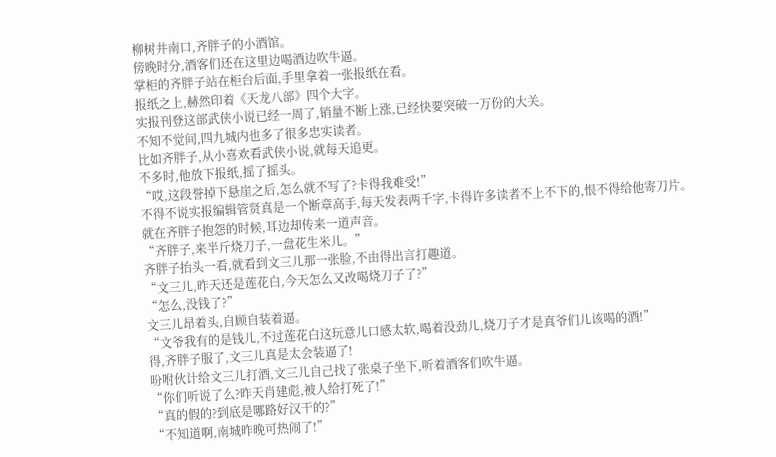柳树井南口,齐胖子的小酒馆。
傍晚时分,酒客们还在这里边喝酒边吹牛逼。
掌柜的齐胖子站在柜台后面,手里拿着一张报纸在看。
报纸之上,赫然印着《天龙八部》四个大字。
实报刊登这部武侠小说已经一周了,销量不断上涨,已经快要突破一万份的大关。
不知不觉间,四九城内也多了很多忠实读者。
比如齐胖子,从小喜欢看武侠小说,就每天追更。
不多时,他放下报纸,摇了摇头。
“哎,这段誉掉下悬崖之后,怎么就不写了?卡得我难受!”
不得不说实报编辑管贤真是一个断章高手,每天发表两千字,卡得许多读者不上不下的,恨不得给他寄刀片。
就在齐胖子抱怨的时候,耳边却传来一道声音。
“齐胖子,来半斤烧刀子,一盘花生米儿。”
齐胖子抬头一看,就看到文三儿那一张脸,不由得出言打趣道。
“文三儿,昨天还是莲花白,今天怎么又改喝烧刀子了?”
“怎么,没钱了?”
文三儿昂着头,自顾自装着逼。
“文爷我有的是钱儿,不过莲花白这玩意儿口感太软,喝着没劲儿,烧刀子才是真爷们儿该喝的酒!”
得,齐胖子服了,文三儿真是太会装逼了!
吩咐伙计给文三儿打酒,文三儿自己找了张桌子坐下,听着酒客们吹牛逼。
“你们听说了么?昨天肖建彪,被人给打死了!”
“真的假的?到底是哪路好汉干的?”
“不知道啊,南城昨晚可热闹了!”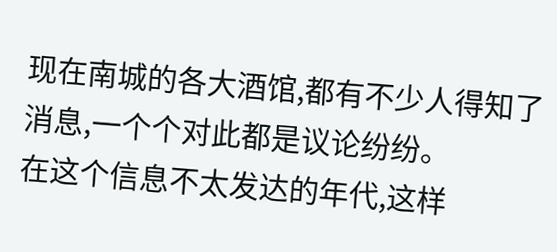现在南城的各大酒馆,都有不少人得知了消息,一个个对此都是议论纷纷。
在这个信息不太发达的年代,这样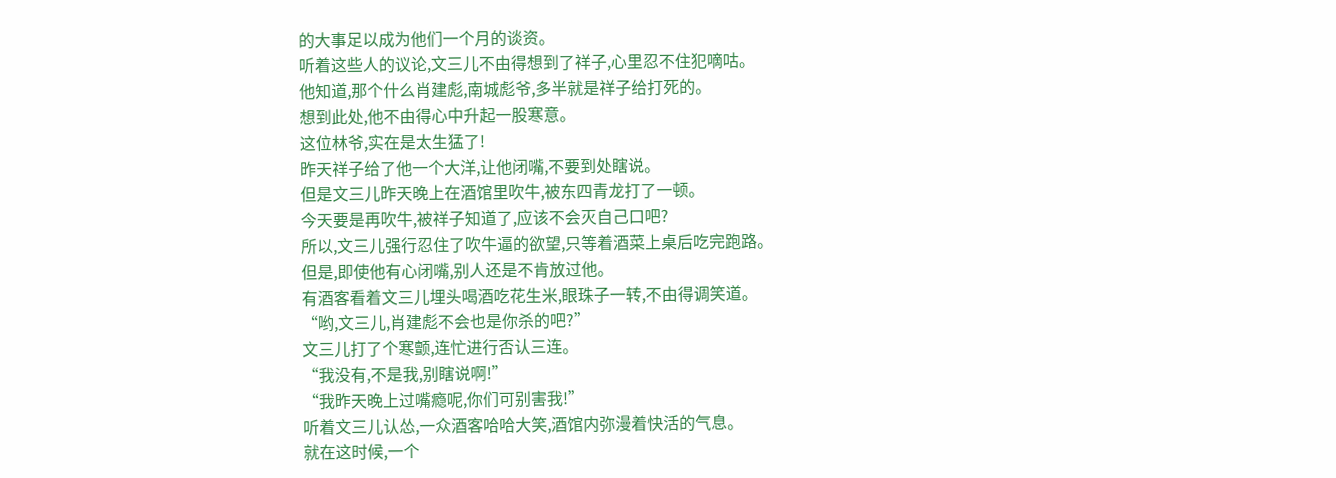的大事足以成为他们一个月的谈资。
听着这些人的议论,文三儿不由得想到了祥子,心里忍不住犯嘀咕。
他知道,那个什么肖建彪,南城彪爷,多半就是祥子给打死的。
想到此处,他不由得心中升起一股寒意。
这位林爷,实在是太生猛了!
昨天祥子给了他一个大洋,让他闭嘴,不要到处瞎说。
但是文三儿昨天晚上在酒馆里吹牛,被东四青龙打了一顿。
今天要是再吹牛,被祥子知道了,应该不会灭自己口吧?
所以,文三儿强行忍住了吹牛逼的欲望,只等着酒菜上桌后吃完跑路。
但是,即使他有心闭嘴,别人还是不肯放过他。
有酒客看着文三儿埋头喝酒吃花生米,眼珠子一转,不由得调笑道。
“哟,文三儿,肖建彪不会也是你杀的吧?”
文三儿打了个寒颤,连忙进行否认三连。
“我没有,不是我,别瞎说啊!”
“我昨天晚上过嘴瘾呢,你们可别害我!”
听着文三儿认怂,一众酒客哈哈大笑,酒馆内弥漫着快活的气息。
就在这时候,一个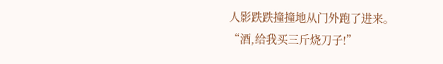人影跌跌撞撞地从门外跑了进来。
“酒,给我买三斤烧刀子!”